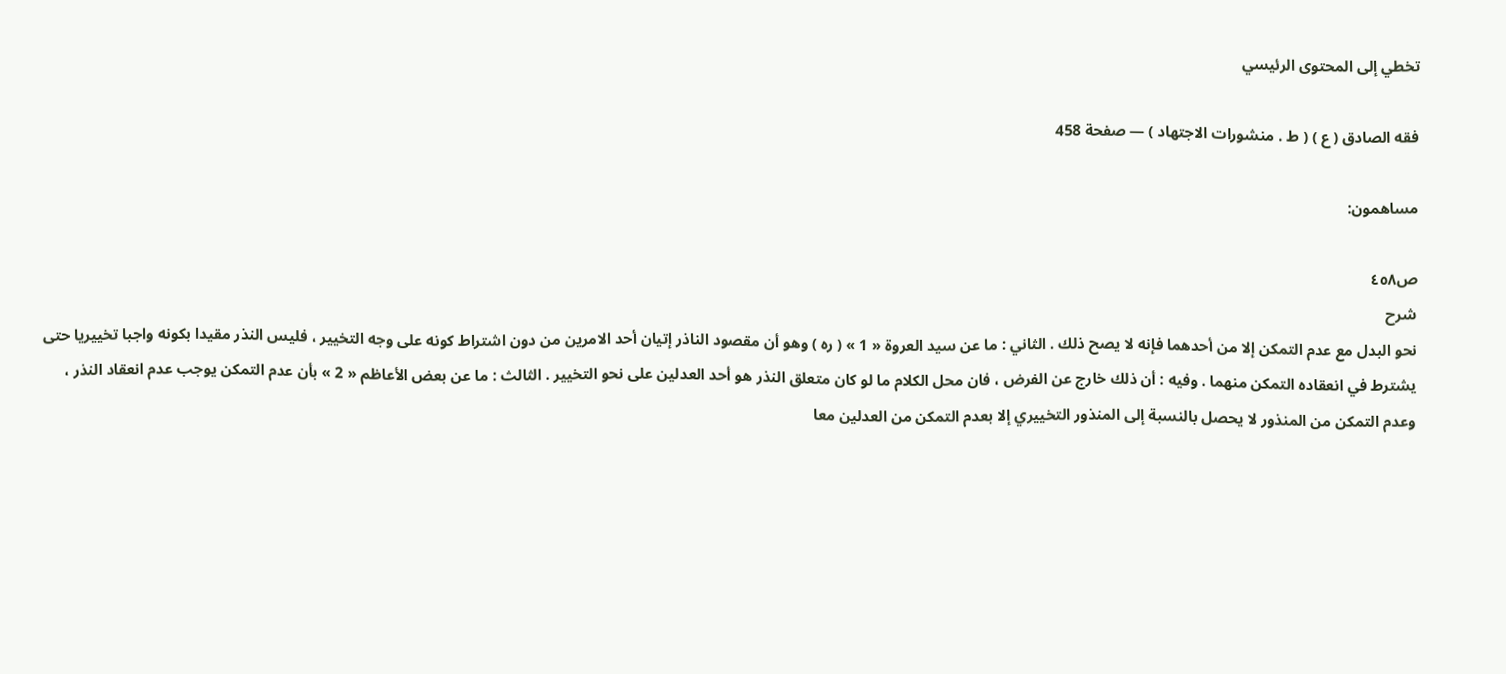تخطي إلى المحتوى الرئيسي

فقه الصادق ( ع ) ( ط . منشورات الاجتهاد ) — صفحة 458

مساهمون:

ص٤٥٨
شرح
نحو البدل مع عدم التمكن إلا من أحدهما فإنه لا يصح ذلك . الثاني : ما عن سيد العروة « 1 » ( ره ) وهو أن مقصود الناذر إتيان أحد الامرين من دون اشتراط كونه على وجه التخيير ، فليس النذر مقيدا بكونه واجبا تخييريا حتى يشترط في انعقاده التمكن منهما . وفيه : أن ذلك خارج عن الفرض ، فان محل الكلام ما لو كان متعلق النذر هو أحد العدلين على نحو التخيير . الثالث : ما عن بعض الأعاظم « 2 » بأن عدم التمكن يوجب عدم انعقاد النذر ، وعدم التمكن من المنذور لا يحصل بالنسبة إلى المنذور التخييري إلا بعدم التمكن من العدلين معا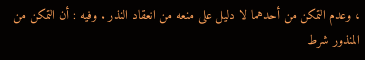، وعدم التمكن من أحدهما لا دليل على منعه من انعقاد النذر . وفيه : أن التمكن من المنذور شرط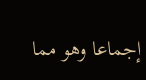إجماعا وهو مما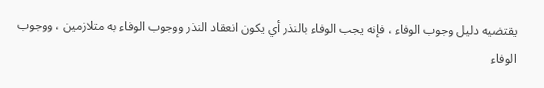يقتضيه دليل وجوب الوفاء ، فإنه يجب الوفاء بالنذر أي يكون انعقاد النذر ووجوب الوفاء به متلازمين ، ووجوب الوفاء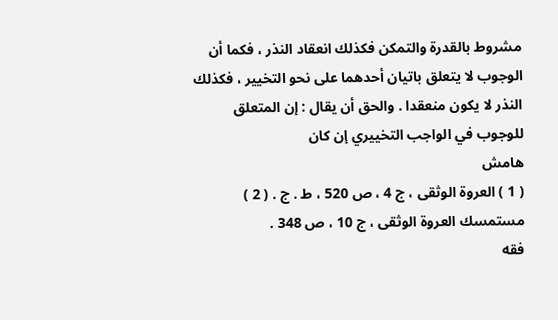مشروط بالقدرة والتمكن فكذلك انعقاد النذر ، فكما أن الوجوب لا يتعلق باتيان أحدهما على نحو التخيير ، فكذلك النذر لا يكون منعقدا . والحق أن يقال : إن المتعلق للوجوب في الواجب التخييري إن كان
هامش
( 1 ) العروة الوثقى ، ج 4 ، ص 520 ، ط . ج . ( 2 ) مستمسك العروة الوثقى ، ج 10 ، ص 348 .
فقه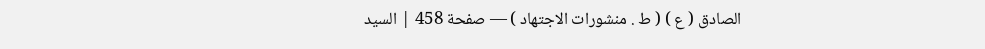الصادق ( ع ) ( ط . منشورات الاجتهاد ) — صفحة 458 | السيد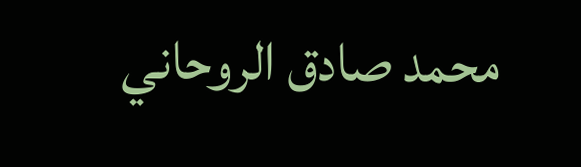محمد صادق الروحاني